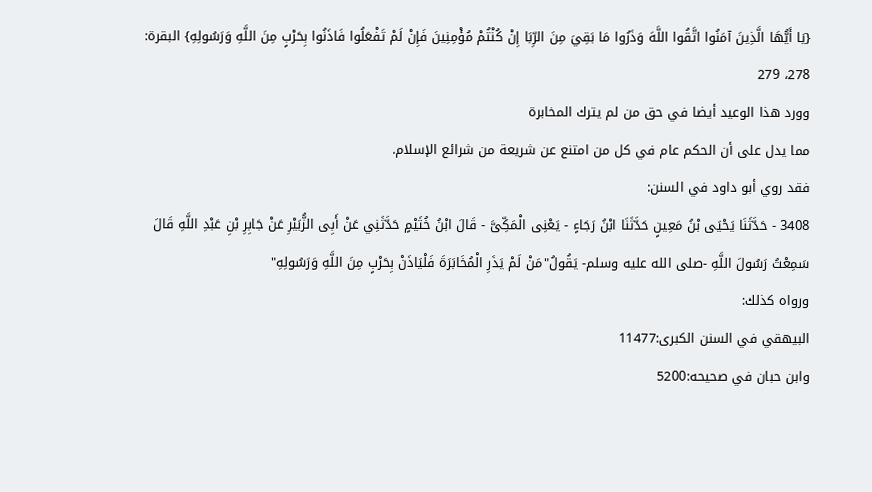{يَا أَيُّهَا الَّذِينَ آمَنُوا اتَّقُوا اللَّهَ وَذَرُوا مَا بَقِيَ مِنَ الرِّبَا إِنْ كُنْتُمْ مُؤْمِنِينَ فَإِنْ لَمْ تَفْعَلُوا فَاذَنُوا بِحَرْبٍ مِنَ اللَّهِ وَرَسُولِهِ} البقرة: 278، 279
وورد هذا الوعيد أيضا في حق من لم يترك المخابرة
مما يدل على أن الحكم عام في كل من امتنع عن شريعة من شرائع الإسلام.
فقد روي أبو داود في السنن:
3408 - حَدَّثَنَا يَحْيَى بْنُ مَعِينٍ حَدَّثَنَا ابْنُ رَجَاءٍ - يَعْنِى الْمَكِّىَّ - قَالَ ابْنُ خُثَيْمٍ حَدَّثَنِي عَنْ أَبِى الزُّبَيْرِ عَنْ جَابِرِ بْنِ عَبْدِ اللَّهِ قَالَ سَمِعْتُ رَسُولَ اللَّهِ -صلى الله عليه وسلم- يَقُولُ"مَنْ لَمْ يَذَرِ الْمُخَابَرَةَ فَلْيَاذَنْ بِحَرْبٍ مِنَ اللَّهِ وَرَسُولِهِ"
ورواه كذلك:
البيهقي في السنن الكبرى:11477
وابن حبان في صحيحه:5200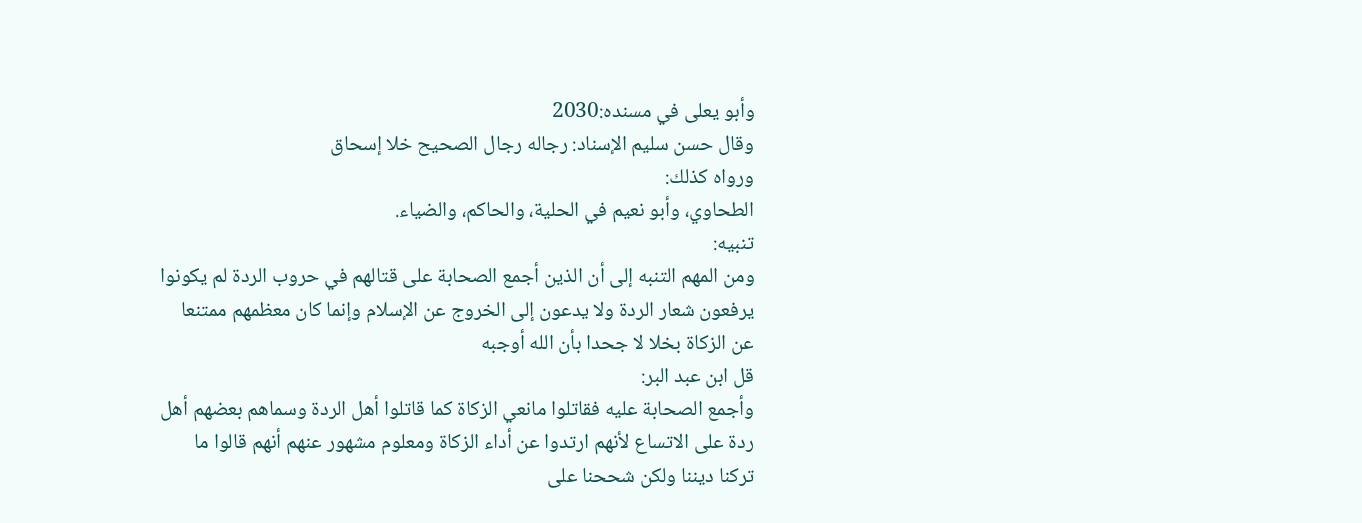وأبو يعلى في مسنده:2030
وقال حسن سليم الإسناد: رجاله رجال الصحيح خلا إسحاق
ورواه كذلك:
الطحاوي، وأبو نعيم في الحلية، والحاكم، والضياء.
تنبيه:
ومن المهم التنبه إلى أن الذين أجمع الصحابة على قتالهم في حروب الردة لم يكونوا يرفعون شعار الردة ولا يدعون إلى الخروج عن الإسلام وإنما كان معظمهم ممتنعا عن الزكاة بخلا لا جحدا بأن الله أوجبه
قل ابن عبد البر:
وأجمع الصحابة عليه فقاتلوا مانعي الزكاة كما قاتلوا أهل الردة وسماهم بعضهم أهل ردة على الاتساع لأنهم ارتدوا عن أداء الزكاة ومعلوم مشهور عنهم أنهم قالوا ما تركنا ديننا ولكن شححنا على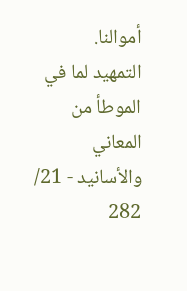أموالنا.
التمهيد لما في الموطأ من المعاني والأسانيد - 21/ 282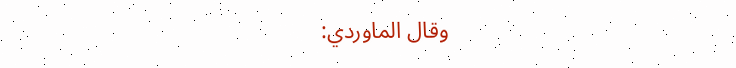وقال الماوردي: